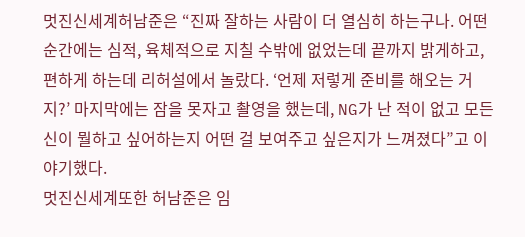멋진신세계허남준은 “진짜 잘하는 사람이 더 열심히 하는구나. 어떤 순간에는 심적, 육체적으로 지칠 수밖에 없었는데 끝까지 밝게하고, 편하게 하는데 리허설에서 놀랐다. ‘언제 저렇게 준비를 해오는 거지?’ 마지막에는 잠을 못자고 촬영을 했는데, NG가 난 적이 없고 모든 신이 뭘하고 싶어하는지 어떤 걸 보여주고 싶은지가 느껴졌다”고 이야기했다.
멋진신세계또한 허남준은 임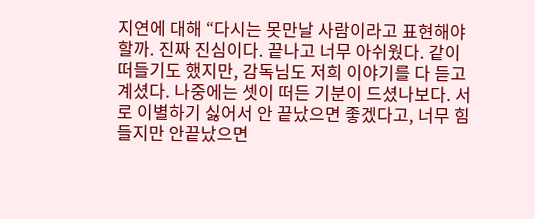지연에 대해 “다시는 못만날 사람이라고 표현해야 할까. 진짜 진심이다. 끝나고 너무 아쉬웠다. 같이 떠들기도 했지만, 감독님도 저희 이야기를 다 듣고 계셨다. 나중에는 셋이 떠든 기분이 드셨나보다. 서로 이별하기 싫어서 안 끝났으면 좋겠다고, 너무 힘들지만 안끝났으면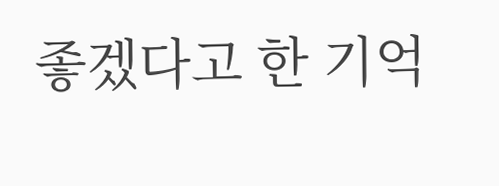좋겠다고 한 기억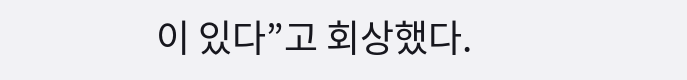이 있다”고 회상했다.